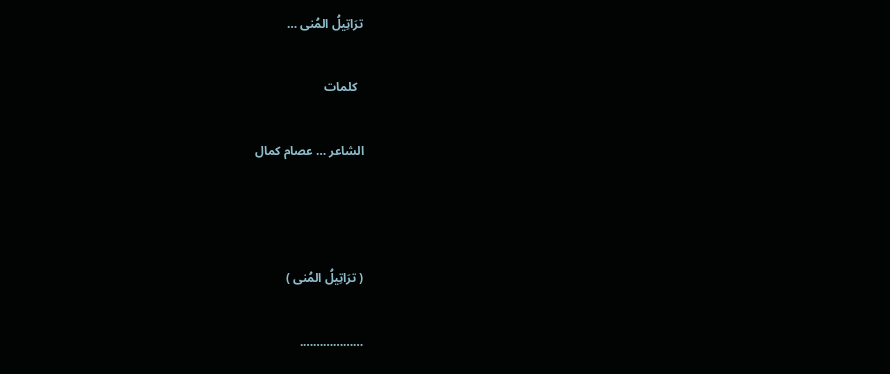ترَاتِيلُ المُنى …

  كلمات

الشاعر … عصام كمال



( ترَاتِيلُ المُنى )

……………….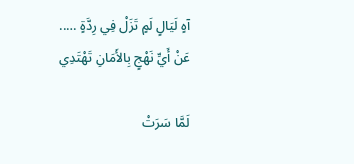آهٍ لَيَالٍ لَمٍ تَزَلْ فِي رِدَّةٍ ….. عَنْ أَيِّ نَهْجٍ بِالأَمَانِ تَهْتَدِي

لَمَّا سَرَتْ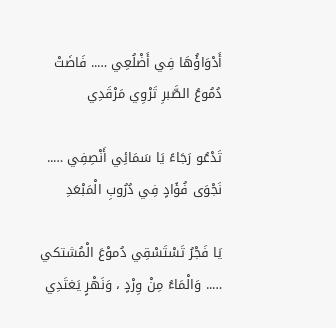أَدْوَاؤُهَا فِي أَضْلُعِي ….. فَاضَتْ دُمُوعُ الصَّبرِ تَرْوِي مَرْقَدِي

تَدْعُو رَجَاءً يَا سَمَائِي أَنْصِفِي ….. نَجْوَى فُؤَادٍ فِي دُرُوبِ الْمَبْعَدِ

يَا فَجْرُ تَسْتَسْقِي دُموْعَ الْمُشتكي ….. وَالْمَاءُ مِنْ وِرْدٍ ، وَنَهْرٍ يَغتَدِي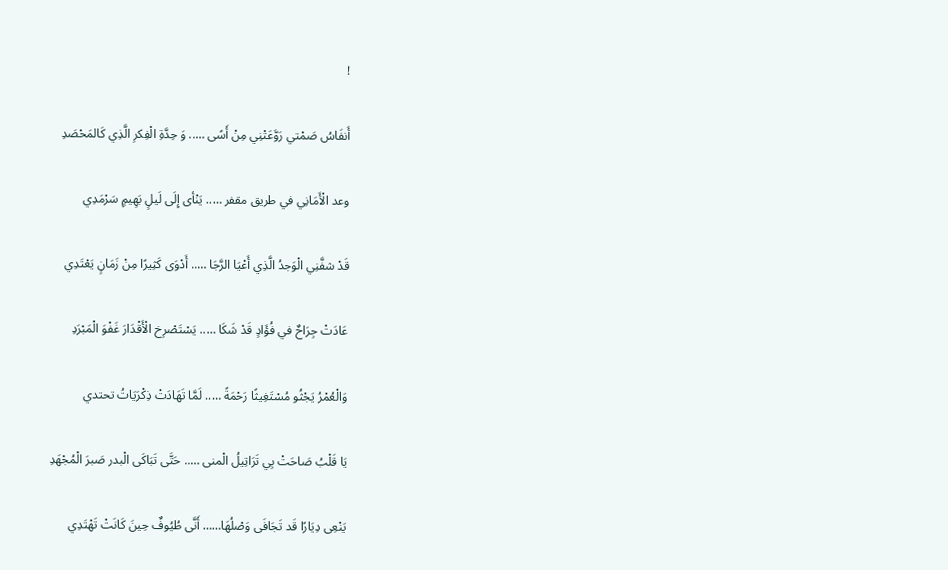!

أَنفَاسُ صَمْتي رَوَّعَتْنِي مِنْ أَسًى ….. وَ حِدَّةِ الْفِكرِ الَّذِي كَالمَحْصَدِ

وعد الْأَمَانِي في طريق مقفر ….. يَنْأى إِلَى لَيلٍ بَهِيمٍ سَرْمَدِي

قَدْ شفَّنِي الْوَجدُ الَّذِي أَعْيَا الرَّجَا ….. أَدْوَى كَثِيرًا مِنْ زَمَانٍ يَعْتَدِي

عَادَتْ جِرَاحٌ في فُؤَادٍ قَدْ شَكَا ….. يَسْتَصْرِخ الْأَقْدَارَ غَفْوَ الْمَبْرَدِ

وَالْعُمْرُ يَجْثُو مُسْتَغِيثًا رَحْمَةً ….. لَمَّا تَهَادَتْ ذِكْرَيَاتُ تحتدي

يَا قَلْبُ صَاحَتْ بِي تَرَاتِيلُ الْمنى ….. حَتَّى تَبَاكَى الْبدر صَبرَ الْمُجْهَدِ

يَنْعِى دِيَارًا قَد تَجَافَى وَصْلُهَا…… أَنَّى طُيُوفٌ حِينَ كَانَتْ تَهْتَدِي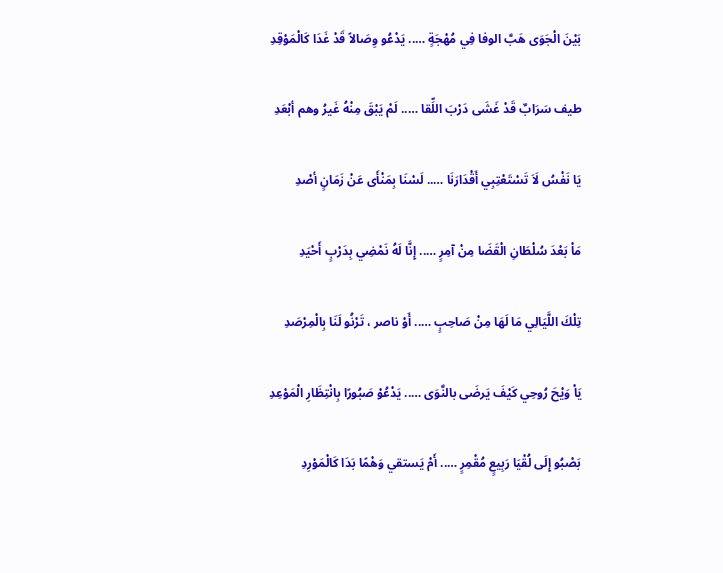بَيْنَ الْجَوَى هَبَّ الوفا فِي مُهْجَةٍ ….. يَدْعُو وِصَالاً قَدْ غَدَا كَالْمَوْقِدِ

طيف سَرَابٌ قَدْ غَشَى دَرْبَ اللِّقا ….. لَمْ يَبْقَ مِنْهُ غَيرُ وهم أبْعَدِ

يَا نَفْسُ لَاَ تَسْتَعْتِبِي أَقْدَارَنَا ….. لَسْنَا بِمَنْأَى عَنْ زَمَانٍ أصْدِ

مَاْ بَعْدَ سُلْطَانِ الْقَضَا مِنْ آمِرٍ ….. إِنَّا لَهُ نَمْضِي بِدَرْبٍ أَحْيَدِ

تِلْكَ اللَّيَالِي مَا لَهَا مِنْ صَاحِبٍ ….. أَوْ ناصر ، تَرْنُو لَنَا بِالْمِرْصَدِ

يَاْ وَيْحَ رُوحِي كَيْفَ يَرضَى بالنَّوَى ….. يَدْعُوْ صَبُورًا بِانْتِظَارِ الْمَوْعِدِ

بَصْبُو إِلَى لُقْيَا رَبِيعٍ مُقْمِرٍ ….. أَمْ يَستقي وَهْمًا بَدَا كَالْمَوْرِدِ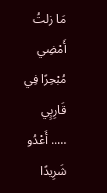مَا زلتُ أَمْضِي مُبْحِرًا فِي قَارِبٍي ….. أَعْدُو شَرِيدًا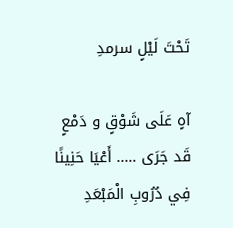تَحْتَ لَيْلٍ سرمدِ

آهٍ عَلَى شَوْقٍ و دَمْعٍ قَد جَرَى ….. أَعْيَا حَنِينًا فِي دُرُوبِ الْمَبْعَدِ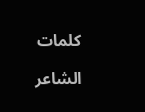كلمات

الشاعر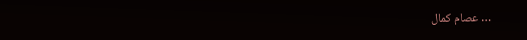… عصام كمال